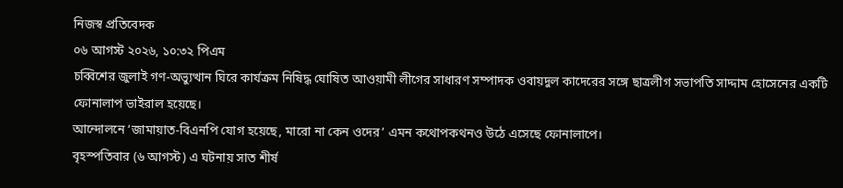নিজস্ব প্রতিবেদক
০৬ আগস্ট ২০২৬, ১০:৩২ পিএম
চব্বিশের জুলাই গণ-অভ্যুত্থান ঘিরে কার্যক্রম নিষিদ্ধ ঘোষিত আওয়ামী লীগের সাধারণ সম্পাদক ওবায়দুল কাদেরের সঙ্গে ছাত্রলীগ সভাপতি সাদ্দাম হোসেনের একটি ফোনালাপ ভাইরাল হয়েছে।
আন্দোলনে ‘জামায়াত-বিএনপি যোগ হয়েছে, মারো না কেন ওদের’ এমন কথোপকথনও উঠে এসেছে ফোনালাপে।
বৃহস্পতিবার (৬ আগস্ট) এ ঘটনায় সাত শীর্ষ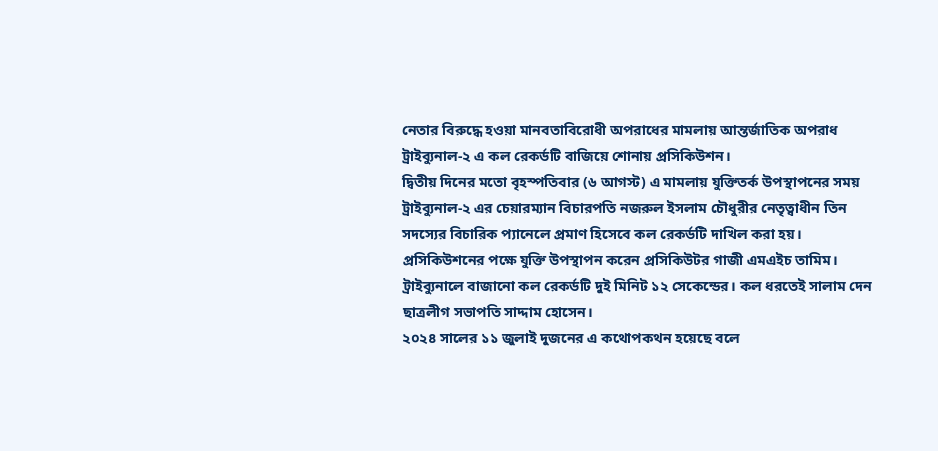নেতার বিরুদ্ধে হওয়া মানবতাবিরোধী অপরাধের মামলায় আন্তর্জাতিক অপরাধ ট্রাইব্যুনাল-২ এ কল রেকর্ডটি বাজিয়ে শোনায় প্রসিকিউশন।
দ্বিতীয় দিনের মতো বৃহস্পতিবার (৬ আগস্ট) এ মামলায় যুক্তিতর্ক উপস্থাপনের সময় ট্রাইব্যুনাল-২ এর চেয়ারম্যান বিচারপতি নজরুল ইসলাম চৌধুরীর নেতৃত্বাধীন তিন সদস্যের বিচারিক প্যানেলে প্রমাণ হিসেবে কল রেকর্ডটি দাখিল করা হয়।
প্রসিকিউশনের পক্ষে যুক্তি উপস্থাপন করেন প্রসিকিউটর গাজী এমএইচ তামিম। ট্রাইব্যুনালে বাজানো কল রেকর্ডটি দুই মিনিট ১২ সেকেন্ডের। কল ধরতেই সালাম দেন ছাত্রলীগ সভাপতি সাদ্দাম হোসেন।
২০২৪ সালের ১১ জুলাই দুজনের এ কথোপকথন হয়েছে বলে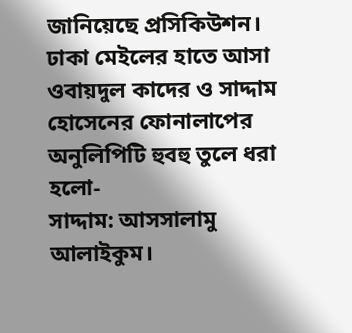জানিয়েছে প্রসিকিউশন।
ঢাকা মেইলের হাতে আসা ওবায়দুল কাদের ও সাদ্দাম হোসেনের ফোনালাপের অনুলিপিটি হুবহু তুলে ধরা হলো-
সাদ্দাম: আসসালামু আলাইকুম।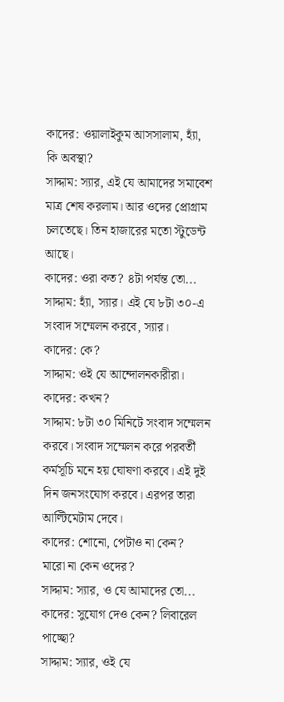কাদের: ওয়ালাইকুম আসসালাম, হ্যাঁ, কি অবস্থা?
সাদ্দাম: স্যার, এই যে আমাদের সমাবেশ মাত্র শেষ করলাম। আর ওদের প্রোগ্রাম চলতেছে। তিন হাজারের মতো স্টুডেন্ট আছে।
কাদের: ওরা কত? ৪টা পর্যন্ত তো...
সাদ্দাম: হ্যাঁ, স্যার। এই যে ৮টা ৩০-এ সংবাদ সম্মেলন করবে, স্যার।
কাদের: কে?
সাদ্দাম: ওই যে আন্দোলনকারীরা।
কাদের: কখন?
সাদ্দাম: ৮টা ৩০ মিনিটে সংবাদ সম্মেলন করবে। সংবাদ সম্মেলন করে পরবর্তী কর্মসূচি মনে হয় ঘোষণা করবে। এই দুই দিন জনসংযোগ করবে। এরপর তারা আল্টিমেটাম দেবে।
কাদের: শোনো, পেটাও না কেন? মারো না কেন ওদের?
সাদ্দাম: স্যার, ও যে আমাদের তো...
কাদের: সুযোগ দেও কেন? লিবারেল পাচ্ছো?
সাদ্দাম: স্যার, ওই যে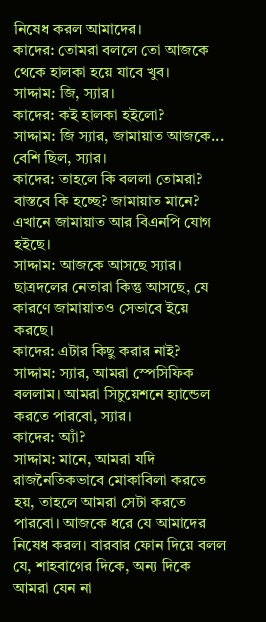নিষেধ করল আমাদের।
কাদের: তোমরা বললে তো আজকে থেকে হালকা হয়ে যাবে খুব।
সাদ্দাম: জি, স্যার।
কাদের: কই হালকা হইলো?
সাদ্দাম: জি স্যার, জামায়াত আজকে... বেশি ছিল, স্যার।
কাদের: তাহলে কি বললা তোমরা? বাস্তবে কি হচ্ছে? জামায়াত মানে? এখানে জামায়াত আর বিএনপি যোগ হইছে।
সাদ্দাম: আজকে আসছে স্যার। ছাত্রদলের নেতারা কিন্তু আসছে, যে কারণে জামায়াতও সেভাবে ইয়ে করছে।
কাদের: এটার কিছু করার নাই?
সাদ্দাম: স্যার, আমরা স্পেসিফিক বললাম। আমরা সিচুয়েশনে হ্যান্ডেল করতে পারবো, স্যার।
কাদের: অ্যাঁ?
সাদ্দাম: মানে, আমরা যদি রাজনৈতিকভাবে মোকাবিলা করতে হয়, তাহলে আমরা সেটা করতে পারবো। আজকে ধরে যে আমাদের নিষেধ করল। বারবার ফোন দিয়ে বলল যে, শাহবাগের দিকে, অন্য দিকে আমরা যেন না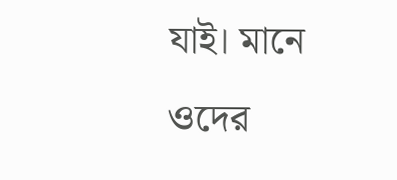যাই। মানে ওদের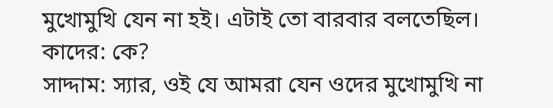মুখোমুখি যেন না হই। এটাই তো বারবার বলতেছিল।
কাদের: কে?
সাদ্দাম: স্যার, ওই যে আমরা যেন ওদের মুখোমুখি না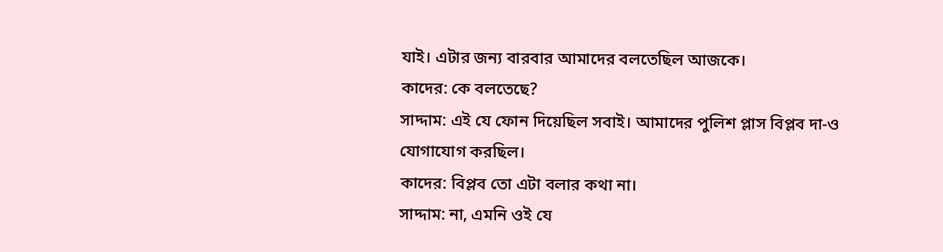যাই। এটার জন্য বারবার আমাদের বলতেছিল আজকে।
কাদের: কে বলতেছে?
সাদ্দাম: এই যে ফোন দিয়েছিল সবাই। আমাদের পুলিশ প্লাস বিপ্লব দা-ও যোগাযোগ করছিল।
কাদের: বিপ্লব তো এটা বলার কথা না।
সাদ্দাম: না, এমনি ওই যে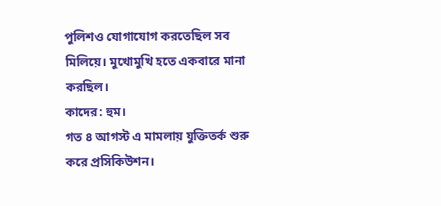পুলিশও যোগাযোগ করতেছিল সব মিলিয়ে। মুখোমুখি হতে একবারে মানা করছিল।
কাদের: হুম।
গত ৪ আগস্ট এ মামলায় যুক্তিতর্ক শুরু করে প্রসিকিউশন।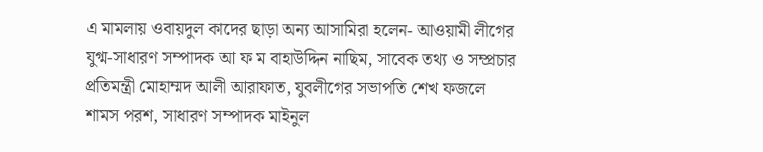এ মামলায় ওবায়দুল কাদের ছাড়া অন্য আসামিরা হলেন- আওয়ামী লীগের যুগ্ম-সাধারণ সম্পাদক আ ফ ম বাহাউদ্দিন নাছিম, সাবেক তথ্য ও সম্প্রচার প্রতিমন্ত্রী মোহাম্মদ আলী আরাফাত, যুবলীগের সভাপতি শেখ ফজলে শামস পরশ, সাধারণ সম্পাদক মাইনুল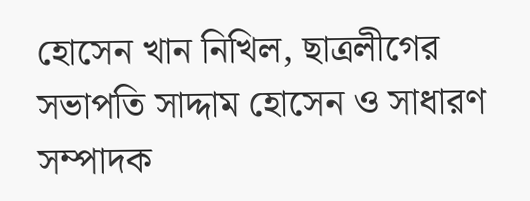হোসেন খান নিখিল, ছাত্রলীগের সভাপতি সাদ্দাম হোসেন ও সাধারণ সম্পাদক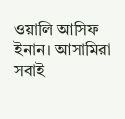ওয়ালি আসিফ ইনান। আসামিরা সবাই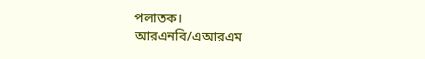পলাতক।
আরএনবি/এআরএম